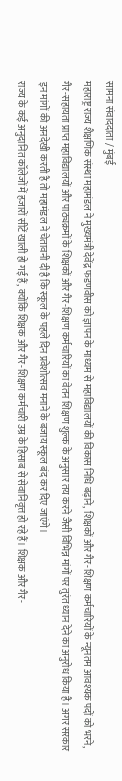सामना संवाददाता / मुंबई
महाराष्ट्र राज्य शैक्षणिक संस्था महामंडल ने मुख्यमंत्री देवेंद्र फडणवीस को ज्ञापन के माध्यम से महाविद्यालयों की विकास निधि बढ़ाने, शिक्षकों और गैर-शिक्षण कर्मचारियों के न्यूनतम आवश्यक पदों को भरने, गैर-सहायता प्राप्त महाविद्यालयों और पाठ्यक्रमों के शिक्षकों और गैर-शिक्षण कर्मचारियों का वेतन शिक्षण शुल्क के अनुसार तय करने जैसी विभिन्न मांगों पर तुरंत ध्यान देने का अनुरोध किया है। अगर सरकार इन मांगों की अनदेखी करती है तो महामंडल ने चेतावनी दी है कि स्कूल के पहले दिन प्रवेशोत्सव मनाने के बजाय स्कूल बंद कर दिए जाएंगे।
राज्य के कई अनुदानित कॉलेजों में हजारों सीटें खाली हो गई हैं, क्योंकि शिक्षक और गैर-शिक्षण कर्मचारी उम्र के हिसाब से सेवानिवृत्त हो रहे हैं। शिक्षक और गैर-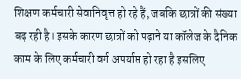शिक्षण कर्मचारी सेवानिवृत्त हो रहे हैं, जबकि छात्रों की संख्या बढ़ रही है। इसके कारण छात्रों को पढ़ाने या कॉलेज के दैनिक काम के लिए कर्मचारी वर्ग अपर्याप्त हो रहा है इसलिए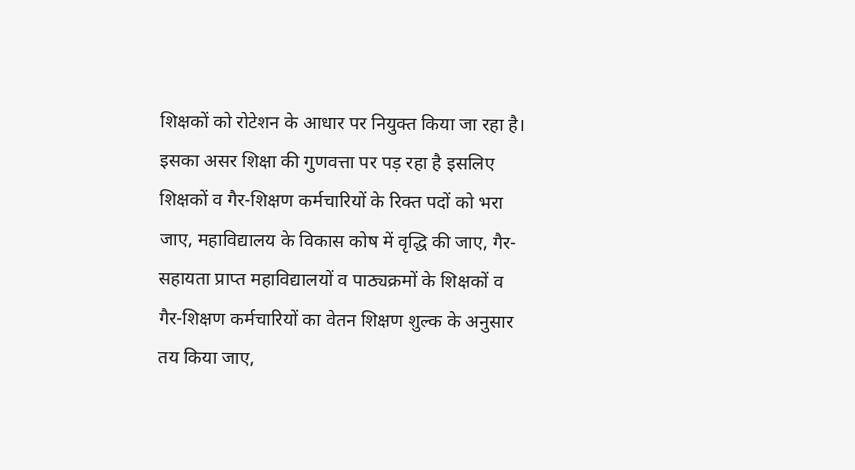शिक्षकों को रोटेशन के आधार पर नियुक्त किया जा रहा है। इसका असर शिक्षा की गुणवत्ता पर पड़ रहा है इसलिए शिक्षकों व गैर-शिक्षण कर्मचारियों के रिक्त पदों को भरा जाए, महाविद्यालय के विकास कोष में वृद्धि की जाए, गैर-सहायता प्राप्त महाविद्यालयों व पाठ्यक्रमों के शिक्षकों व गैर-शिक्षण कर्मचारियों का वेतन शिक्षण शुल्क के अनुसार तय किया जाए,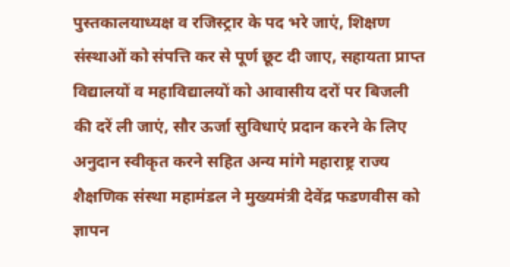पुस्तकालयाध्यक्ष व रजिस्ट्रार के पद भरे जाएं, शिक्षण संस्थाओं को संपत्ति कर से पूर्ण छूट दी जाए, सहायता प्राप्त विद्यालयों व महाविद्यालयों को आवासीय दरों पर बिजली की दरें ली जाएं, सौर ऊर्जा सुविधाएं प्रदान करने के लिए अनुदान स्वीकृत करने सहित अन्य मांगे महाराष्ट्र राज्य शैक्षणिक संस्था महामंडल ने मुख्यमंत्री देवेंद्र फडणवीस को ज्ञापन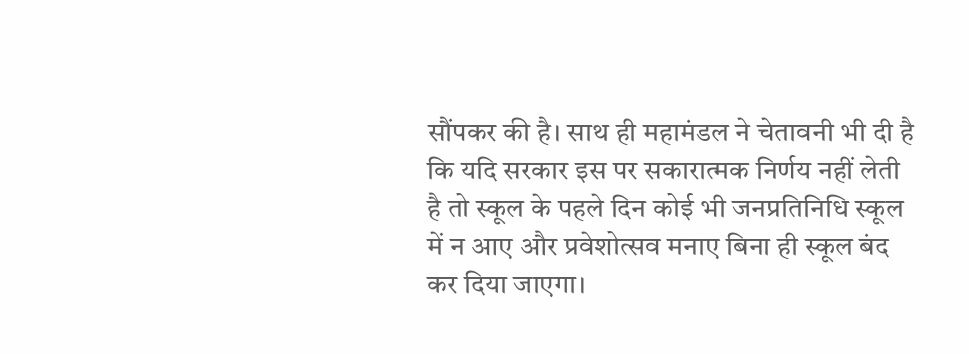सौंपकर की है। साथ ही महामंडल ने चेतावनी भी दी है कि यदि सरकार इस पर सकारात्मक निर्णय नहीं लेती है तो स्कूल के पहले दिन कोई भी जनप्रतिनिधि स्कूल में न आए और प्रवेशोत्सव मनाए बिना ही स्कूल बंद कर दिया जाएगा।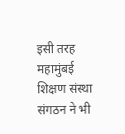इसी तरह महामुंबई शिक्षण संस्था संगठन ने भी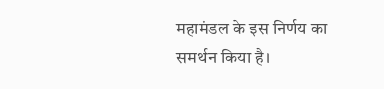महामंडल के इस निर्णय का समर्थन किया है।